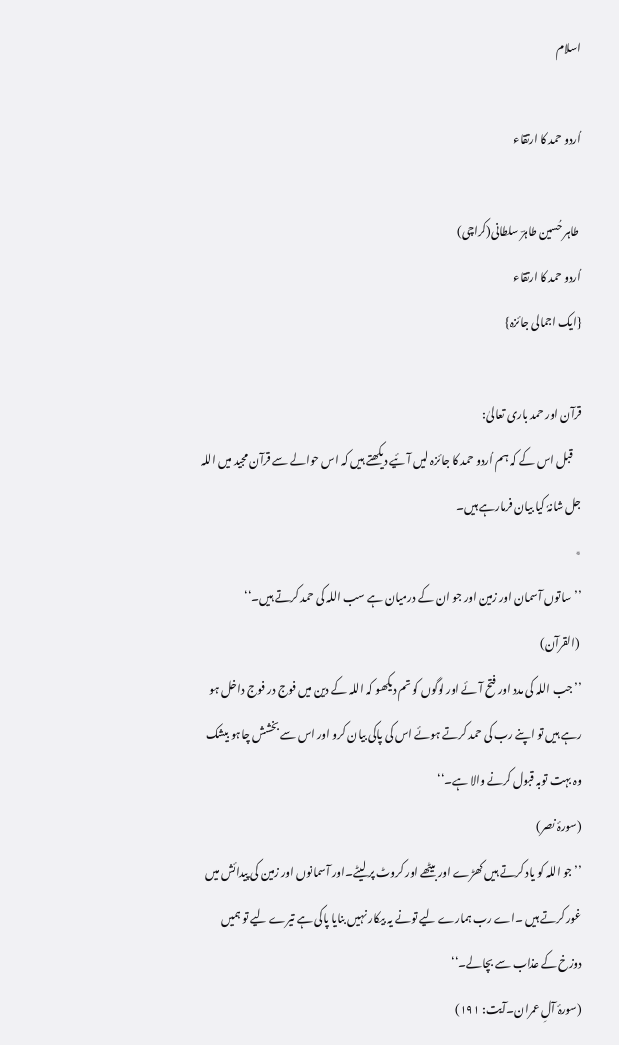اسلام

اُردو حمد کا ارتقاء

 طاہر حُسین طاہرؔ سلطانی(کراچی)
اُردو حمد کا ارتقاء
{ایک اجمالی جائزہ}

قرآن اور حمد باری تعالیٰ:
    قبل اس کے کہ ہم اُردو حمد کا جائزہ لیں آئیے دیکھتے ہیں کہ اس حوالے سے قرآن مجید میں اللہ جل شانہٗ کیا بیان فرمارہے ہیں۔
٭
’’ساتوں آسمان اور زمین اور جو ان کے درمیان ہے سب اللہ کی حمد کرتے ہیں۔‘‘
 (القرآن)
’’جب اللہ کی مدد اور فتح آئے اور لوگوں کو تم دیکھو کہ اللہ کے دین میں فوج در فوج داخل ہو رہے ہیں تو اپنے رب کی حمد کرتے ہوئے اس کی پاکی بیان کرو اور اس سے بخشش چاہو بیشک وہ بہت توبہ قبول کرنے والا ہے۔‘‘
(سورۂ نصر)
’’جو اللہ کو یاد کرتے ہیں کھڑے اور بیٹھے اور کروٹ پر لیٹے۔اور آسمانوں اور زمین کی پیدائش میں غور کرتے ہیں ۔اے رب ہمارے لیے تونے یہ بیکار نہیں بنایا پاکی ہے تیرے لیے تو ہمیں دوزخ کے عذاب سے بچالے۔‘‘
(سورۂ آلِ عمران۔آیت: ۱۹۱)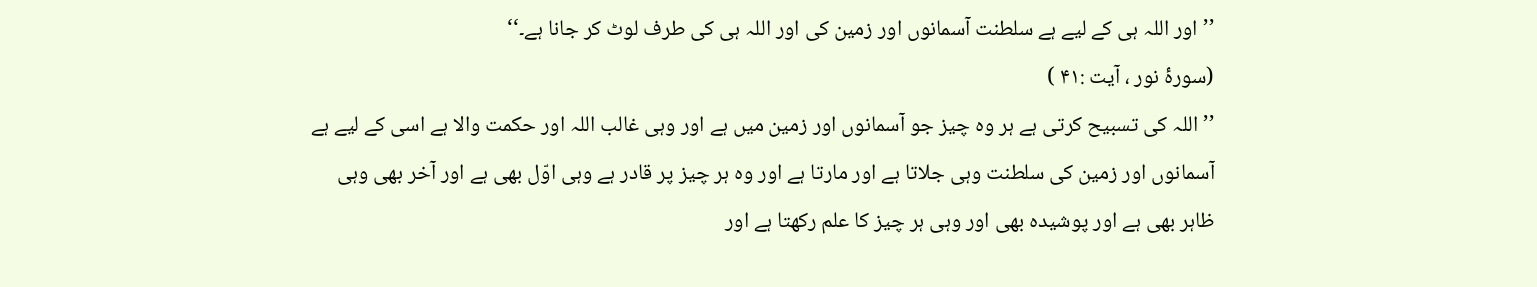’’اور اللہ ہی کے لیے ہے سلطنت آسمانوں اور زمین کی اور اللہ ہی کی طرف لوٹ کر جانا ہے۔‘‘
(سورۂ نور ، آیت :۴۱ )
’’اللہ کی تسبیح کرتی ہے ہر وہ چیز جو آسمانوں اور زمین میں ہے اور وہی غالب اللہ اور حکمت والا ہے اسی کے لیے ہے آسمانوں اور زمین کی سلطنت وہی جلاتا ہے اور مارتا ہے اور وہ ہر چیز پر قادر ہے وہی اوّل بھی ہے اور آخر بھی وہی ظاہر بھی ہے اور پوشیدہ بھی اور وہی ہر چیز کا علم رکھتا ہے اور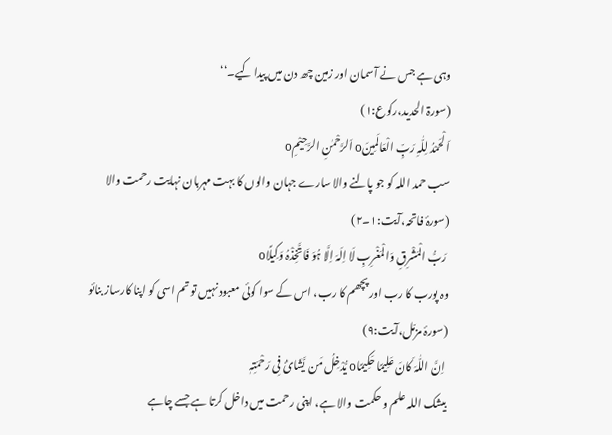وہی ہے جس نے آسمان اور زمین چھ دن میں پیدا کیے۔‘‘
(سورۃ الحدید،رکوع:۱)
اَ لْحَمْدُ لِلّٰہِ رَبِّ الْعَالَمِینَo اَلرَّحْمٰنِ الرَّحِیْمِo
سب حمد اللہ کو جو پالنے والا سارے جہان والوں کا بہت مہربان نہایت رحمت والا
(سورۂ فاتحہ،آیت:۱۔۲)
 رَبُّ الْمَشْرِقِ وَالْمَغْرِبِ لَا اِلَہَ اِلَّا ہُوَ فَاتَّخِذْہُ وَکِیلًاo
وہ پورب کا رب اور پچھم کا رب، اس کے سوا کوئی معبود نہیں تو تم اسی کو اپنا کارساز بنائو
(سورۂ مزمّل،آیت:۹)
 اِنَّ اللّٰہَ کَانَ عَلِیمًا حَکِیمًاo یُّدْخِلُ مَن یَّشَائُ فِی رَحْمَتِہٖ
بیشک اللہ علم و حکمت والا ہے، اپنی رحمت میں داخل کرتا ہے جسے چاہے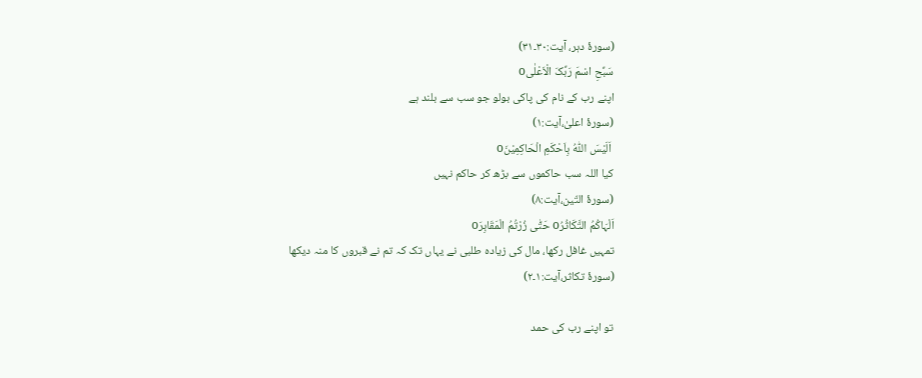(سورۂ دہر، آیت:۳۰۔۳۱)
سَبِّحِ اسْمَ رَبِّکَ الْاَعْلٰیo
اپنے رب کے نام کی پاکی بولو جو سب سے بلند ہے
(سورۂ اعلیٰ،آیت:۱)
 اَلَیْسَ اللّٰہُ بِاَحْکَمِ الْحَاکِمِیْنَo
کیا اللہ سب حاکموں سے بڑھ کر حاکم نہیں
(سورۂ التّین،آیت:۸)
اَلْہَاکُمُ التَّکَاثُرُo حَتّٰی زُرْتُمُ الْمَقَابِرَo
تمہیں غافل رکھا، مال کی زیادہ طلبی نے یہاں تک کہ تم نے قبروں کا منہ دیکھا
(سورۂ تکاثر،آیت:۱۔۲)

تو اپنے رب کی حمد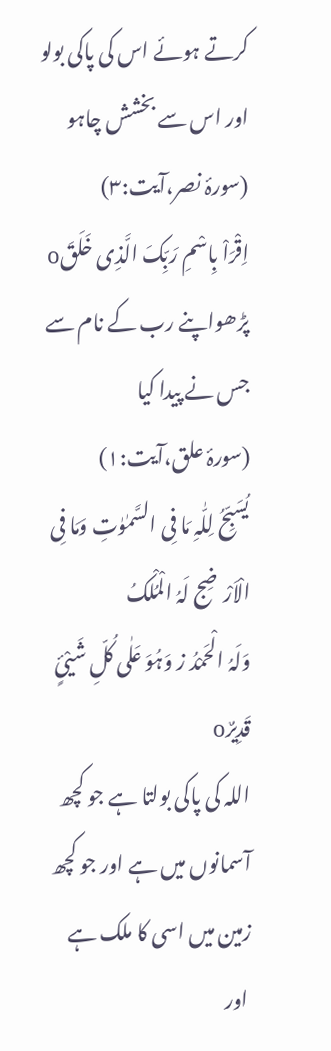کرتے ہوئے اس کی پاکی بولو اور اس سے بخشش چاہو
(سورۂ نصر،آیت:۳)
اِقْرَاْ بِاسْمِ رَبِّکَ الَّذِی خَلَقَo
پڑھواپنے رب کے نام سے جس نے پیدا کیا
(سورۂ علق،آیت:۱)
یُسَبِّحُ لِلّٰہِ مَا فِی السَّمٰوٰتِ وَمَا فِی الْاَرْضِج لَہُ الْمُلْکُ
وَلَہُ الْحَمْدُ ز وَہُوَ عَلٰی کُلِّ شَیْئٍ قَدِیرٌo
اللہ کی پاکی بولتا ہے جو کچھ آسمانوں میں ہے اور جو کچھ زمین میں اسی کا ملک ہے
 اور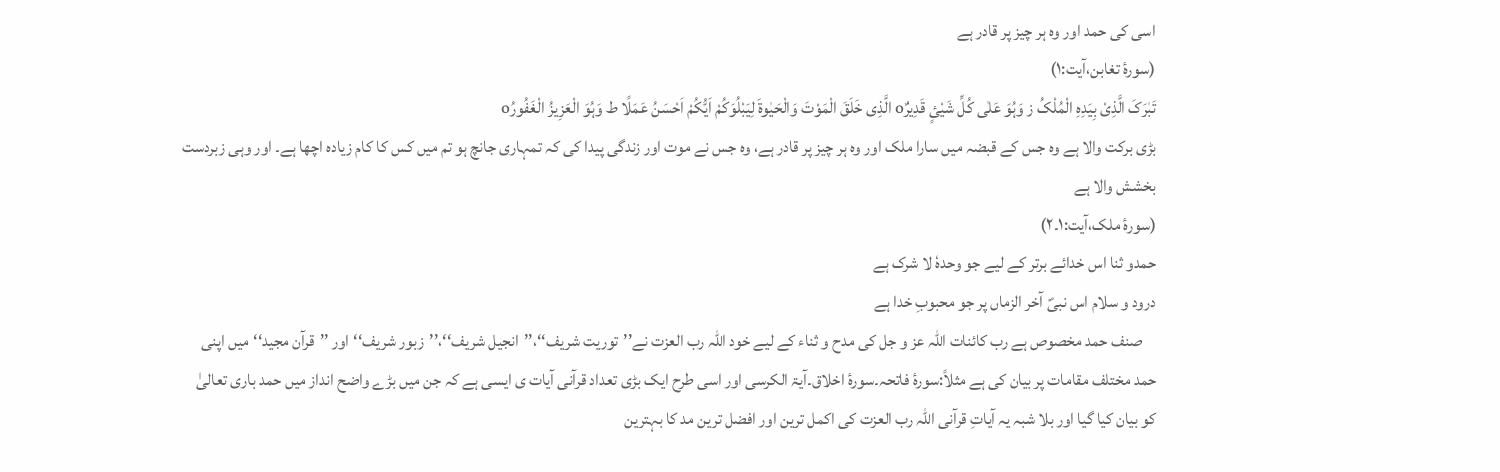اسی کی حمد اور وہ ہر چیز پر قادر ہے
(سورۂ تغابن،آیت:۱)
تَبٰرَکَ الَّذِیْ بِیَدِہِ الْمُلْکُ ز وَہُوَ عَلٰی کُلِّ شَیْئٍ قَدِیرٌo الَّذِی خَلَقَ الْمَوْتَ وَالْحَیٰوۃَ لِیَبْلُوَکُمْ اَیُّکُمْ اَحْسَنُ عَمَلًا ط وَہُوَ الْعَزِیزُ الْغَفُورُo
بڑی برکت والا ہے وہ جس کے قبضہ میں سارا ملک اور وہ ہر چیز پر قادر ہے، وہ جس نے موت اور زندگی پیدا کی کہ تمہاری جانچ ہو تم میں کس کا کام زیادہ اچھا ہے۔ اور وہی زبردست بخشش والا ہے
(سورۂ ملک،آیت:۱۔۲)
حمدو ثنا اس خدائے برتر کے لیے جو وحدہٗ لا شرک ہے
درود و سلام اس نبیؐ آخر الزماں پر جو محبوبِ خدا ہے
    صنف حمد مخصوص ہے رب کائنات اللہ عز و جل کی مدح و ثناء کے لیے خود اللہ رب العزت نے’’توریت شریف‘‘،’’انجیل شریف‘‘،’’زبور شریف‘‘اور ’’قرآن مجید‘‘میں اپنی حمد مختلف مقامات پر بیان کی ہے مثلاً:سورۂ فاتحہ۔سورۂ اخلاق۔آیۃ الکرسی اور اسی طرح ایک بڑی تعداد قرآنی آیات ی ایسی ہے کہ جن میں بڑے واضح انداز میں حمد باری تعالیٰ کو بیان کیا گیا اور بلا شبہ یہ آیاتِ قرآنی اللہ رب العزت کی اکمل ترین اور افضل ترین مد کا بہترین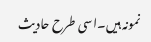نمونہ ہیں۔اسی طرح حادیث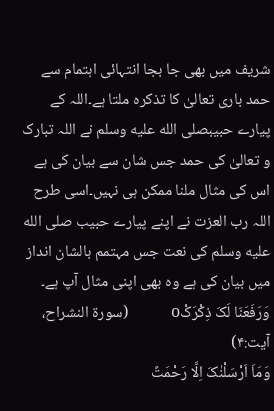شریف میں بھی جا بجا انتہائی اہتمام سے حمد باری تعالیٰ کا تذکرہ ملتا ہے۔اللہ کے پیارے حبیبصلى الله عليه وسلم نے اللہ تبارک و تعالیٰ کی حمد جس شان سے بیان کی ہے اس کی مثال ملنا ممکن ہی نہیں۔اسی طرح اللہ رب العزت نے اپنے پیارے حبیب صلى الله عليه وسلم کی نعت جس مہتمم بالشان انداز میں بیان کی ہے وہ بھی اپنی مثال آپ ہے۔
وَرَفَعَنَا لَکَ ذِکْرَکْo            (سورۃ النشراح، آیت:۴)
وَمَاَ اَرْسَلْنٰکَ اِلَّا رَحْمَتً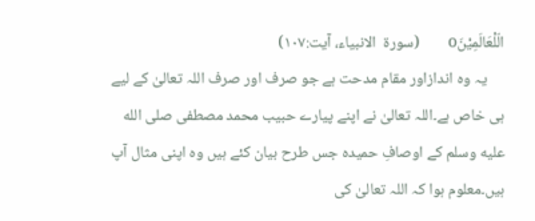الّلْعَالَمِیْنَo        (سورۃ  الانبیاء، آیت:۱۰۷)
     یہ وہ اندازاور مقام مدحت ہے جو صرف اور صرف اللہ تعالیٰ کے لیے ہی خاص ہے۔اللہ تعالیٰ نے اپنے پیارے حبیب محمد مصطفی صلى الله عليه وسلم کے اوصافِ حمیدہ جس طرح بیان کئے ہیں وہ اپنی مثال آپ ہیں۔معلوم ہوا کہ اللہ تعالیٰ کی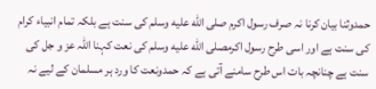حمدوثنا بیان کرنا نہ صرف رسول اکرم صلى الله عليه وسلم کی سنت ہے بلکہ تمام انبیاء کرام کی سنت ہے اور اسی طرح رسول اکرمصلى الله عليه وسلم کی نعت کہنا اللہ عز و جل کی سنت ہے چنانچہ بات اس طرح سامنے آتی ہے کہ حمدونعت کا ورد ہر مسلمان کے لیے نہ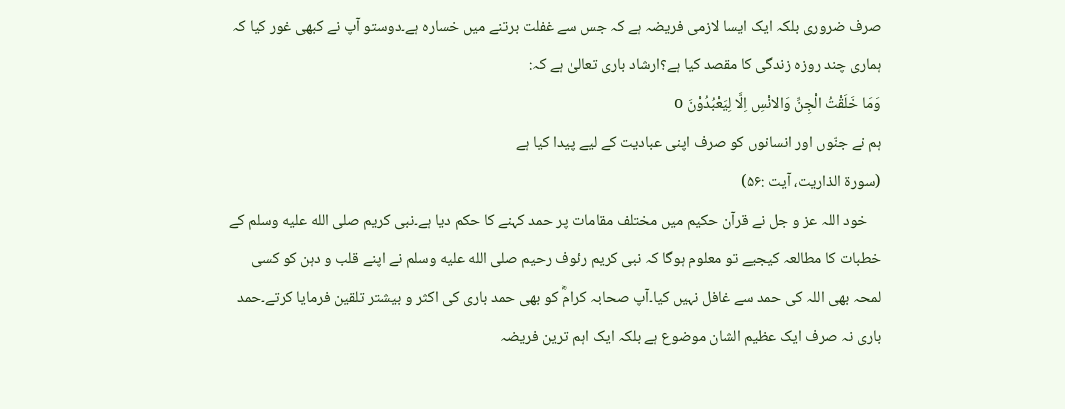صرف ضروری بلکہ ایک ایسا لازمی فریضہ ہے کہ جس سے غفلت برتنے میں خسارہ ہے۔دوستو آپ نے کبھی غور کیا کہ ہماری چند روزہ زندگی کا مقصد کیا ہے؟ارشاد باری تعالیٰ ہے کہ:
وَمَا خَلَقْتُ الْجِنِّ وَالانْسِ اِلَّا لِیَعْبُدُوْنَ o
ہم نے جنّوں اور انسانوں کو صرف اپنی عبادیت کے لیے پیدا کیا ہے
(سورۃ الذاریت، آیت :۵۶)
    خود اللہ عز و جل نے قرآن حکیم میں مختلف مقامات پر حمد کہنے کا حکم دیا ہے۔نبی کریم صلى الله عليه وسلم کے خطبات کا مطالعہ کیجیے تو معلوم ہوگا کہ نبی کریم رئوف رحیم صلى الله عليه وسلم نے اپنے قلب و دہن کو کسی لمحہ بھی اللہ کی حمد سے غافل نہیں کیا۔آپ صحابہ کرامؓ کو بھی حمد باری کی اکثر و بیشتر تلقین فرمایا کرتے۔حمد باری نہ صرف ایک عظیم الشان موضوع ہے بلکہ ایک اہم ترین فریضہ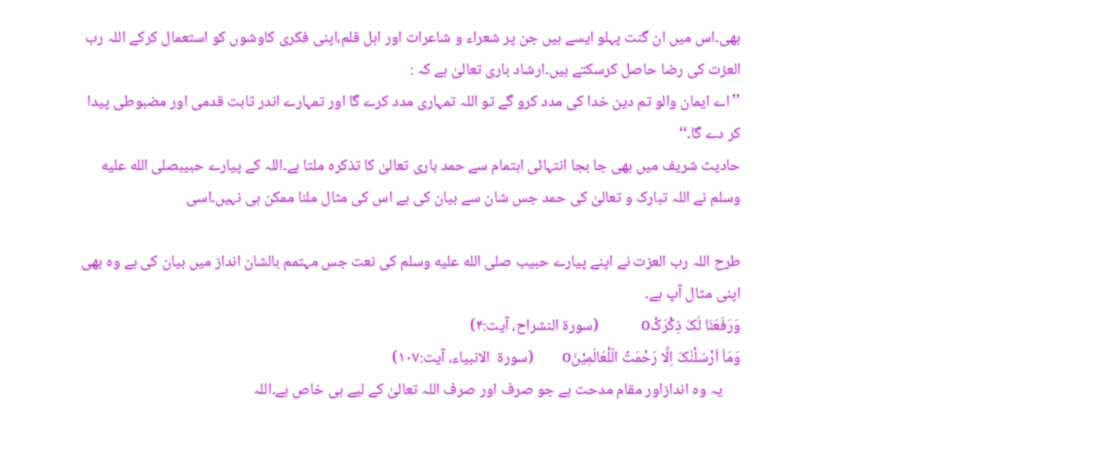بھی۔اس میں ان گنت پہلو ایسے ہیں جن پر شعراء و شاعرات اور اہل قلم،اپنی فکری کاوشوں کو استعمال کرکے اللہ رب العزت کی رضا حاصل کرسکتے ہیں۔ارشاد باری تعالیٰ ہے کہ :
’’اے ایمان والو تم دین خدا کی مدد کرو گے تو اللہ تمہاری مدد کرے گا اور تمہارے اندر ثابت قدمی اور مضبوطی پیدا کر دے گا۔‘‘
حادیث شریف میں بھی جا بجا انتہائی اہتمام سے حمد باری تعالیٰ کا تذکرہ ملتا ہے۔اللہ کے پیارے حبیبصلى الله عليه وسلم نے اللہ تبارک و تعالیٰ کی حمد جس شان سے بیان کی ہے اس کی مثال ملنا ممکن ہی نہیں۔اسی

طرح اللہ رب العزت نے اپنے پیارے حبیب صلى الله عليه وسلم کی نعت جس مہتمم بالشان انداز میں بیان کی ہے وہ بھی اپنی مثال آپ ہے۔
وَرَفَعَنَا لَکَ ذِکْرَکْo            (سورۃ النشراح، آیت:۴)
وَمَاَ اَرْسَلْنٰکَ اِلَّا رَحْمَتً الّلْعَالَمِیْنَo        (سورۃ  الانبیاء، آیت:۱۰۷)
     یہ وہ اندازاور مقام مدحت ہے جو صرف اور صرف اللہ تعالیٰ کے لیے ہی خاص ہے۔اللہ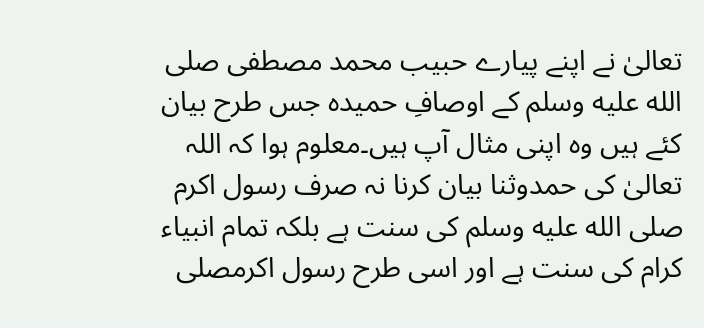تعالیٰ نے اپنے پیارے حبیب محمد مصطفی صلى الله عليه وسلم کے اوصافِ حمیدہ جس طرح بیان کئے ہیں وہ اپنی مثال آپ ہیں۔معلوم ہوا کہ اللہ تعالیٰ کی حمدوثنا بیان کرنا نہ صرف رسول اکرم صلى الله عليه وسلم کی سنت ہے بلکہ تمام انبیاء کرام کی سنت ہے اور اسی طرح رسول اکرمصلى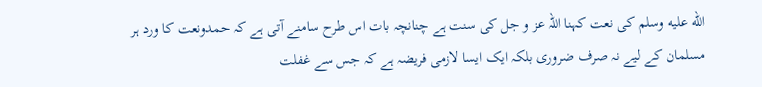الله عليه وسلم کی نعت کہنا اللہ عز و جل کی سنت ہے چنانچہ بات اس طرح سامنے آتی ہے کہ حمدونعت کا ورد ہر مسلمان کے لیے نہ صرف ضروری بلکہ ایک ایسا لازمی فریضہ ہے کہ جس سے غفلت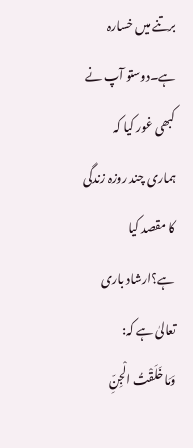برتنے میں خسارہ ہے۔دوستو آپ نے کبھی غور کیا کہ ہماری چند روزہ زندگی کا مقصد کیا ہے؟ارشاد باری تعالیٰ ہے کہ:
وَمَا خَلَقْتُ الْجِنِّ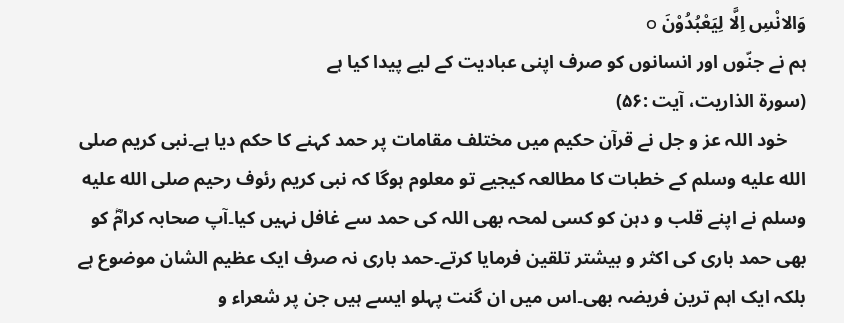وَالانْسِ اِلَّا لِیَعْبُدُوْنَ o
ہم نے جنّوں اور انسانوں کو صرف اپنی عبادیت کے لیے پیدا کیا ہے
(سورۃ الذاریت، آیت :۵۶)
    خود اللہ عز و جل نے قرآن حکیم میں مختلف مقامات پر حمد کہنے کا حکم دیا ہے۔نبی کریم صلى الله عليه وسلم کے خطبات کا مطالعہ کیجیے تو معلوم ہوگا کہ نبی کریم رئوف رحیم صلى الله عليه وسلم نے اپنے قلب و دہن کو کسی لمحہ بھی اللہ کی حمد سے غافل نہیں کیا۔آپ صحابہ کرامؓ کو بھی حمد باری کی اکثر و بیشتر تلقین فرمایا کرتے۔حمد باری نہ صرف ایک عظیم الشان موضوع ہے بلکہ ایک اہم ترین فریضہ بھی۔اس میں ان گنت پہلو ایسے ہیں جن پر شعراء و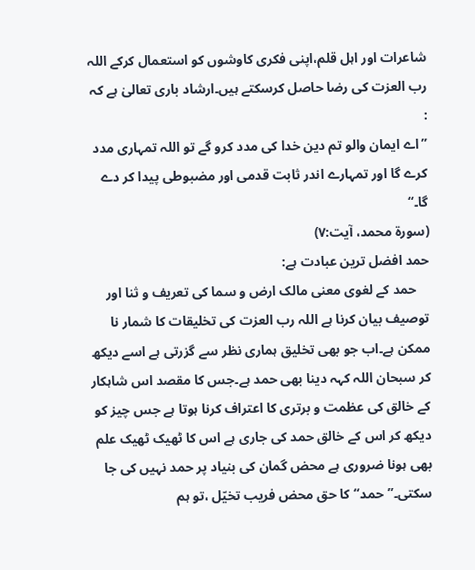شاعرات اور اہل قلم،اپنی فکری کاوشوں کو استعمال کرکے اللہ رب العزت کی رضا حاصل کرسکتے ہیں۔ارشاد باری تعالیٰ ہے کہ :
’’اے ایمان والو تم دین خدا کی مدد کرو گے تو اللہ تمہاری مدد کرے گا اور تمہارے اندر ثابت قدمی اور مضبوطی پیدا کر دے گا۔‘‘
(سورۃ محمد، آیت:۷)
حمد افضل ترین عبادت ہے:
    حمد کے لغوی معنی مالک ارض و سما کی تعریف و ثنا اور توصیف بیان کرنا ہے اللہ رب العزت کی تخلیقات کا شمار نا ممکن ہے۔اب جو بھی تخلیق ہماری نظر سے گزرتی ہے اسے دیکھ کر سبحان اللہ کہہ دینا بھی حمد ہے۔جس کا مقصد اس شاہکار کے خالق کی عظمت و برتری کا اعتراف کرنا ہوتا ہے جس چیز کو دیکھ کر اس کے خالق حمد کی جاری ہے اس کا ٹھیک ٹھیک علم بھی ہونا ضروری ہے محض گمان کی بنیاد پر حمد نہیں کی جا سکتی۔’’حمد‘‘کا حق محض فریب تخیّل ،تو ہم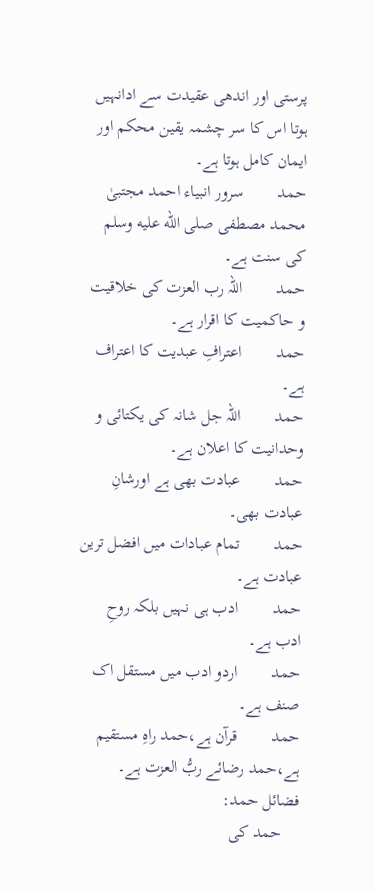پرستی اور اندھی عقیدت سے ادانہیں ہوتا اس کا سر چشمہ یقین محکم اور ایمان کامل ہوتا ہے۔
حمد        سرور انبیاء احمد مجتبیٰ محمد مصطفی صلى الله عليه وسلم کی سنت ہے۔
حمد        اللہ رب العزت کی خلاقیت و حاکمیت کا اقرار ہے۔
حمد        اعترافِ عبدیت کا اعتراف ہے۔
حمد        اللہ جل شانہ کی یکتائی و وحدانیت کا اعلان ہے۔
حمد        عبادت بھی ہے اورشانِ عبادت بھی۔
حمد        تمام عبادات میں افضل ترین عبادت ہے۔
حمد        ادب ہی نہیں بلکہ روحِ ادب ہے۔
حمد        اردو ادب میں مستقل اک صنف ہے۔
حمد        قرآن ہے،حمد راہِ مستقیم ہے،حمد رضائے ربُّ العزت ہے۔
فضائل حمد:
    حمد کی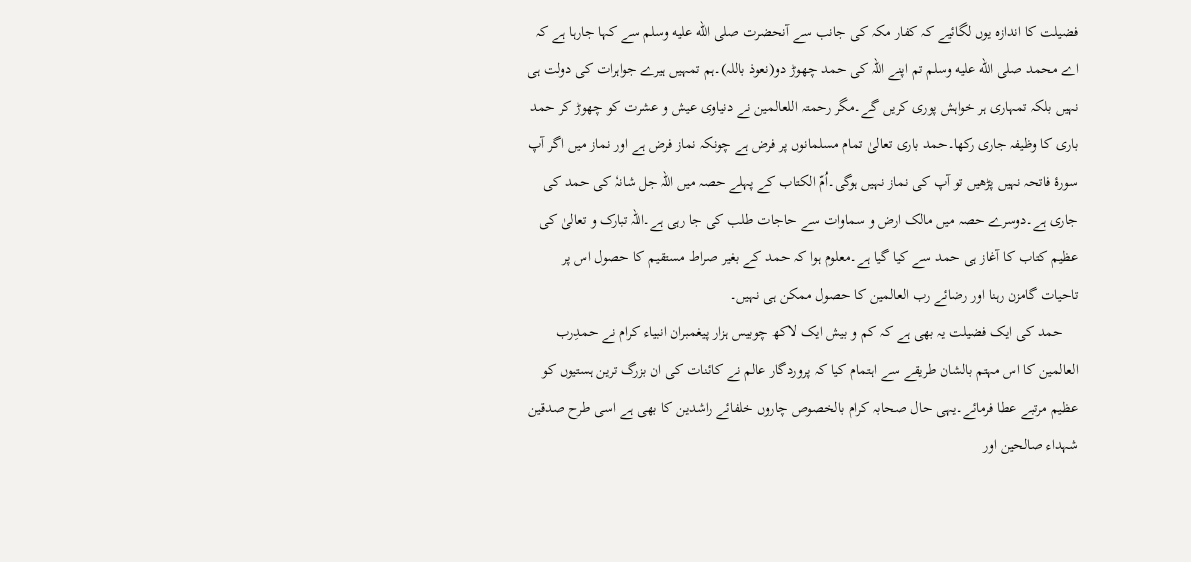فضیلت کا اندازہ یوں لگائیے کہ کفار مکہ کی جانب سے آنحضرت صلى الله عليه وسلم سے کہا جارہا ہے کہ اے محمد صلى الله عليه وسلم تم اپنے اللہ کی حمد چھوڑ دو(نعوذ باللہ)۔ہم تمہیں ہیرے جواہرات کی دولت ہی نہیں بلکہ تمہاری ہر خواہش پوری کریں گے۔مگر رحمتہ اللعالمین نے دنیاوی عیش و عشرت کو چھوڑ کر حمد باری کا وظیفہ جاری رکھا۔حمد باری تعالیٰ تمام مسلمانوں پر فرض ہے چونکہ نماز فرض ہے اور نماز میں اگر آپ سورۂ فاتحہ نہیں پڑھیں تو آپ کی نماز نہیں ہوگی۔اُمّ الکتاب کے پہلے حصہ میں اللہ جل شانہٗ کی حمد کی جاری ہے۔دوسرے حصہ میں مالک ارض و سماوات سے حاجات طلب کی جا رہی ہے۔اللہ تبارک و تعالیٰ کی عظیم کتاب کا آغاز ہی حمد سے کیا گیا ہے۔معلوم ہوا کہ حمد کے بغیر صراط مستقیم کا حصول اس پر تاحیات گامزن رہنا اور رضائے رب العالمین کا حصول ممکن ہی نہیں۔
    حمد کی ایک فضیلت یہ بھی ہے کہ کم و بیش ایک لاکھ چوبیس ہزار پیغمبران انبیاء کرام نے حمدِرب
العالمین کا اس مہتم بالشان طریقے سے اہتمام کیا کہ پروردگار عالم نے کائنات کی ان بزرگ ترین ہستیوں کو عظیم مرتبے عطا فرمائے۔یہی حال صحابہ کرام بالخصوص چاروں خلفائے راشدین کا بھی ہے اسی طرح صدقین شہداء صالحین اور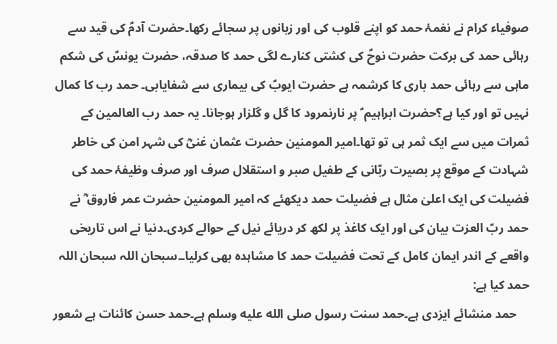صوفیاء کرام نے نغمۂ حمد کو اپنے قلوب کی اور زبانوں پر سجائے رکھا۔حضرت آدمؑ کی قید سے رہائی حمد کی برکت حضرت نوحؑ کی کشتی کنارے لگی حمد کا صدقہ، حضرت یونسؑ کی شکم ماہی سے رہائی حمد باری کا کرشمہ ہے حضرت ایوبؑ کی بیماری سے شفایابی۔ حمد رب کا کمال نہیں تو اور کیا ہے؟حضرت ابراہیم ؑ پر نارنمرود کا گل و گلزار ہوجانا۔ یہ حمد رب العالمین کے ثمرات میں سے ایک ثمر ہی تو تھا۔امیر المومنین حضرت عثمان غنیؓ کی شہر امن کی خاطر شہادت کے موقع پر بصیرت ربّانی کے طفیل صبر و استقلال صرف اور صرف وظیفۂ حمد کی فضیلت کی ایک اعلیٰ مثال ہے فضیلت حمد دیکھئے کہ امیر المومنین حضرت عمر فاروق ؓ نے حمد ربّ العزت بیان کی اور ایک کاغذ پر لکھ کر دریائے نیل کے حوالے کردی۔دنیا نے اس تاریخی واقعے کے اندر ایمان کامل کے تحت فضیلت حمد کا مشاہدہ بھی کرلیا۔۔سبحان اللہ سبحان اللہ
حمد کیا ہے:
    حمد منشائے ایزدی ہے۔حمد سنت رسول صلى الله عليه وسلم ہے۔حمد حسن کائنات ہے شعور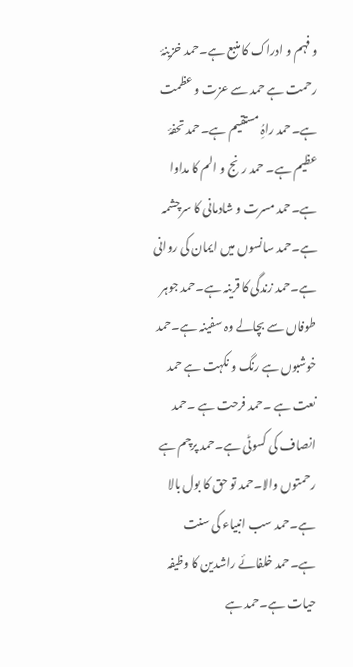و فہم و ادراک کا منبع ہے۔حمد خزینۂ رحمت ہے حمد سے عزت و عظمت ہے۔حمد راہُِ مستقیم ہے۔حمد تحفۂ عظیم ہے۔ حمد رنج و الم کا مداوا ہے۔حمد مسرت و شادمانی کا سرچشمہ ہے۔حمد سانسوں میں ایمان کی روانی ہے۔حمد زندگی کا قرینہ ہے۔حمد جوہر طوفاں سے بچالے وہ سفینہ ہے۔حمد خوشبوں ہے رنگ و نکہت ہے حمد نعت ہے ۔حمد فرحت ہے ۔حمد انصاف کی کسوٹی ہے۔حمد پرچم ہے رحمتوں والا۔حمد تو حق کا بول بالا ہے۔حمد سب انبیاء کی سنت ہے۔حمد خلفائے راشدین کا وظیفہ حیات ہے۔حمد ہے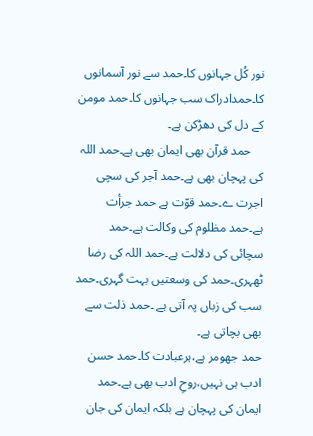نور کُل جہانوں کا۔حمد سے نور آسمانوں کا۔حمدادراک سب جہانوں کا۔حمد مومن کے دل کی دھڑکن ہے۔
    حمد قرآن بھی ایمان بھی ہے۔حمد اللہ کی پہچان بھی ہے۔حمد آجر کی سچی اجرت ے۔حمد قوّت ہے حمد جرأت ہے۔حمد مظلوم کی وکالت ہے۔حمد سچائی کی دلالت ہے۔حمد اللہ کی رضا ٹھہری۔حمد کی وسعتیں بہت گہری۔حمد سب کی زباں پہ آتی ہے ۔حمد ذلت سے بھی بچاتی ہے۔
حمد جھومر ہے،ہرعبادت کا۔حمد حسن ادب ہی نہیں،روحِ ادب بھی ہے۔حمد ایمان کی پہچان ہے بلکہ ایمان کی جان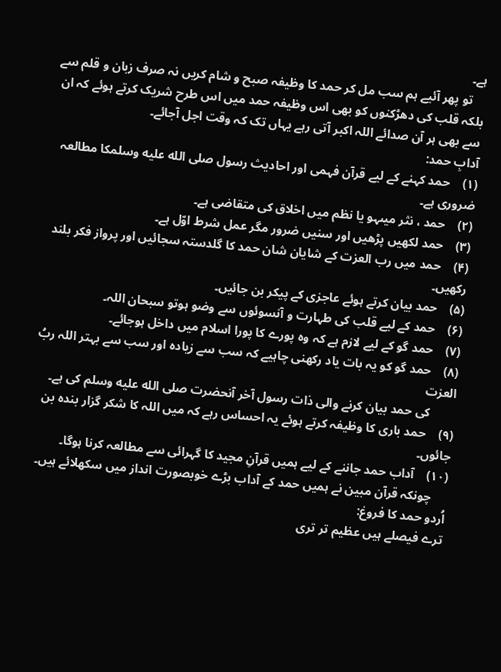ہے۔
    تو پھر آئیے ہم سب مل کر حمد کا وظیفہ صبح و شام کریں نہ صرف زبان و قلم سے بلکہ قلب کی دھڑکنوں کو بھی اس وظیفہ حمد میں اس طرح شریک کرتے ہوئے کہ ان سے بھی ہر آن صدائے اللہ اکبر آتی رہے یہاں تک کہ وقت اجل آجائے۔
آدابِ حمد:
(۱)    حمد کہنے کے لیے قرآن فہمی اور احادیث رسول صلى الله عليه وسلمکا مطالعہ ضروری ہے۔
(۲)    حمد ، نثر میںہو یا نظم میں اخلاق کی متقاضی ہے۔
(۳)    حمد لکھیں پڑھیں اور سنیں ضرور مگر عمل شرط اوّل ہے۔
(۴)    حمد میں رب العزت کے شایان شان حمد کا گلدستہ سجائیں اور پرواز فکر بلند رکھیں۔
(۵)    حمد بیان کرتے ہوئے عاجزی کے پیکر بن جائیں۔
(۶)    حمد کے لیے قلب کی طہارت و آنسوئوں سے وضو ہوتو سبحان اللہ۔
(۷)    حمد گو کے لیے لازم ہے کہ وہ پورے کا پورا اسلام میں داخل ہوجائے۔
(۸)    حمد گو کو یہ بات یاد رکھنی چاہیے کہ سب سے زیادہ اور سب سے بہتر اللہ ربُ العزت
        کی حمد بیان کرنے والی ذات رسول آخر آنحضرت صلى الله عليه وسلم کی ہے۔
(۹)    حمد باری کا وظیفہ کرتے ہوئے یہ احساس رہے کہ میں اللہ کا شکر گزار بندہ بن جائوں۔
(۱۰)    آداب حمد جاننے کے لیے ہمیں قرآنِ مجید کا گہرائی سے مطالعہ کرنا ہوگا۔
     چونکہ قرآن مبین نے ہمیں حمد کے آداب بڑے خوبصورت انداز میں سکھلائے ہیں۔
اُردو حمد کا فروغ:
ترے فیصلے ہیں عظیم تر تری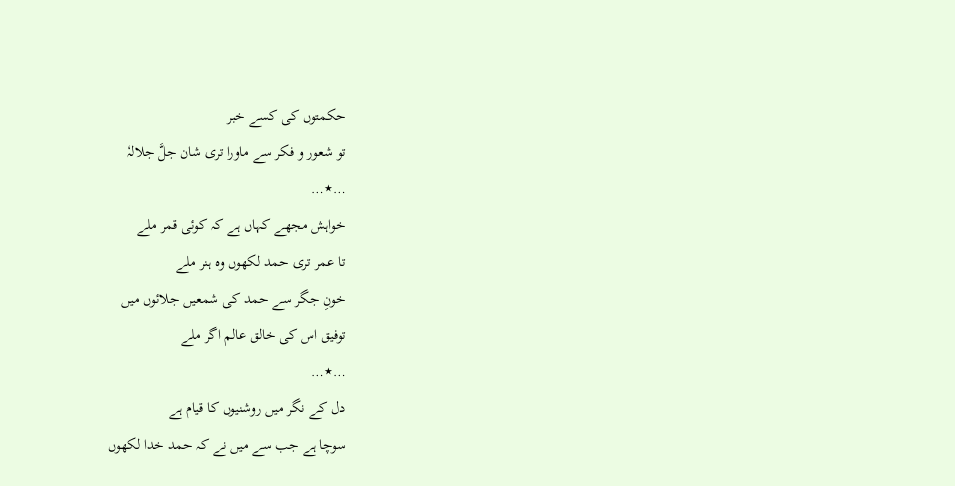حکمتوں کی کسے خبر
تو شعور و فکر سے ماورا تری شان جلَّ جلالہٗ
…٭…
خواہش مجھے کہاں ہے کہ کوئی قمر ملے
تا عمر تری حمد لکھوں وہ ہنر ملے
خونِ جگر سے حمد کی شمعیں جلائوں میں
توفیق اس کی خالق عالم اگر ملے
…٭…
دل کے نگر میں روشنیوں کا قیام ہے
سوچا ہے جب سے میں نے کہ حمد خدا لکھوں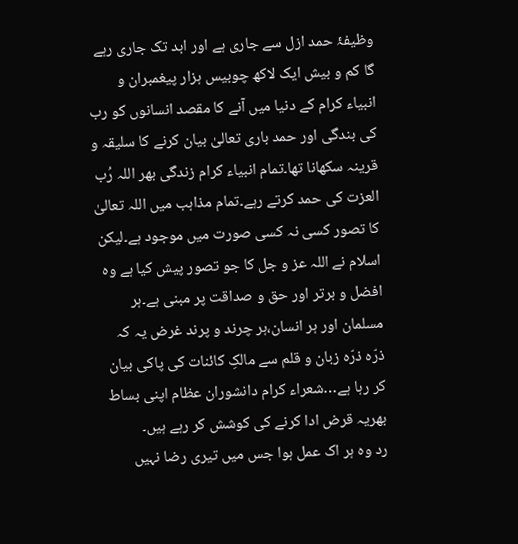وظیفۂ حمد ازل سے جاری ہے اور ابد تک جاری رہے گا کم و بیش ایک لاکھ چوبیس ہزار پیغمبران و انبیاء کرام کے دنیا میں آنے کا مقصد انسانوں کو رب کی بندگی اور حمد باری تعالیٰ بیان کرنے کا سلیقہ و قرینہ سکھانا تھا۔تمام انبیاء کرام زندگی بھر اللہ رُب العزت کی حمد کرتے رہے۔تمام مذاہب میں اللہ تعالیٰ کا تصور کسی نہ کسی صورت میں موجود ہے۔لیکن اسلام نے اللہ عز و جل کا جو تصور پیش کیا ہے وہ افضل و برتر اور حق و صداقت پر مبنی ہے۔ہر مسلمان اور ہر انسان،ہر چرند و پرند غرض یہ کہ ذرّہ ذرّہ زبان و قلم سے مالکِ کائنات کی پاکی بیان کر رہا ہے…شعراء کرام دانشوران عظام اپنی بساط بھریہ قرض ادا کرنے کی کوشش کر رہے ہیں۔
رد وہ ہر اک عمل ہوا جس میں تیری رضا نہیں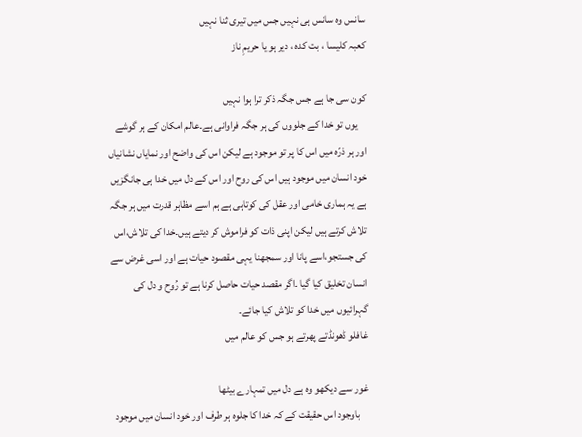سانس وہ سانس ہی نہیں جس میں تیری ثنا نہیں
کعبہ کلیسا ، بت کدہ ، دیر ہو یا حریمِ ناز

کون سی جا ہے جس جگہ ذکر ترا ہوا نہیں
    یوں تو خدا کے جلووں کی ہر جگہ فراوانی ہے۔عالم امکان کے ہر گوشے اور ہر ذرّہ میں اس کا پر تو موجود ہے لیکن اس کی واضح اور نمایاں نشانیاں خود انسان میں موجود ہیں اس کی روح اور اس کے دل میں خدا ہی جانگزیں ہے یہ ہماری خامی اور عقل کی کوتاہی ہے ہم اسے مظاہر قدرت میں ہر جگہ تلاش کرتے ہیں لیکن اپنی ذات کو فراموش کر دیتے ہیں۔خدا کی تلاش،اس کی جستجو،اسے پانا اور سمجھنا یہی مقصود حیات ہے اور اسی غرض سے انسان تخلیق کیا گیا ۔اگر مقصد حیات حاصل کرنا ہے تو رُوح و دل کی گہرائیوں میں خدا کو تلاش کیا جائے۔
غافلو ڈھونڈتے پھرتے ہو جس کو عالم میں

غور سے دیکھو وہ ہے دل میں تمہارے بیٹھا
    باوجود اس حقیقت کے کہ خدا کا جلوہ ہر طرف اور خود انسان میں موجود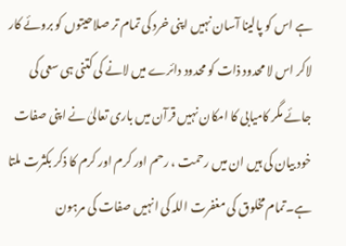ہے اس کو پالینا آسان نہیں اپنی خرد کی تمام تر صلاحیتوں کو بروئے کار لاکر اس لا محدود ذات کو محدود دائرے میں لانے کی کتنی ہی سعی کی جائے مگر کامیابی کا امکان نہیں قرآن میں باری تعالیٰ نے اپنی صفات خود بیان کی ہیں ان میں رحمت ، رحم اور کرم اور کرم کا ذکر بکثرت ملتا ہے۔تمام مخلوق کی مغفرت اللہ کی انہیں صفات کی مرہون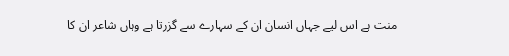منت ہے اس لیے جہاں انسان ان کے سہارے سے گزرتا ہے وہاں شاعر ان کا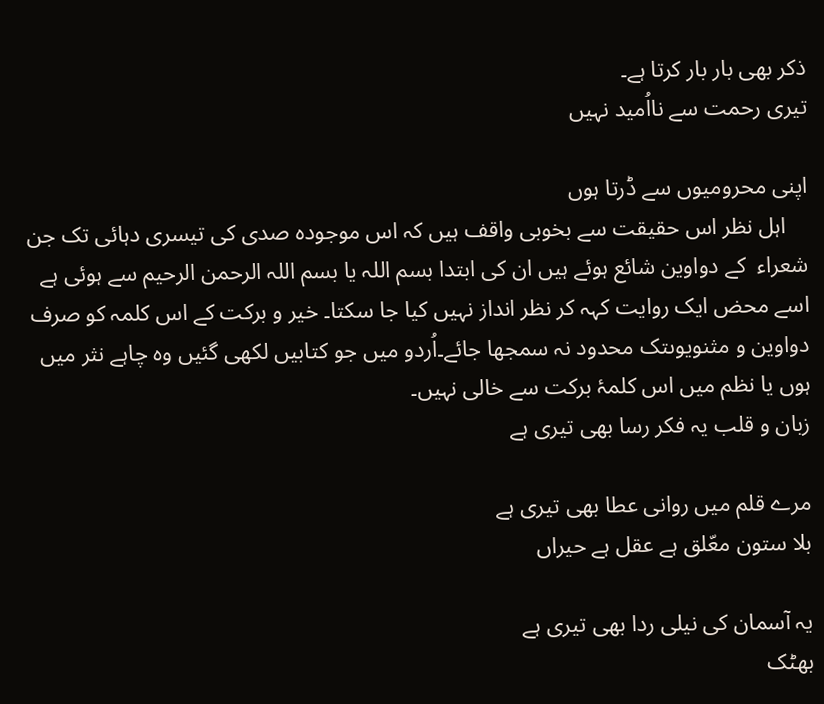ذکر بھی بار بار کرتا ہے۔
تیری رحمت سے نااُمید نہیں

اپنی محرومیوں سے ڈرتا ہوں
    اہل نظر اس حقیقت سے بخوبی واقف ہیں کہ اس موجودہ صدی کی تیسری دہائی تک جن شعراء  کے دواوین شائع ہوئے ہیں ان کی ابتدا بسم اللہ یا بسم اللہ الرحمن الرحیم سے ہوئی ہے اسے محض ایک روایت کہہ کر نظر انداز نہیں کیا جا سکتا۔ خیر و برکت کے اس کلمہ کو صرف دواوین و مثنویوںتک محدود نہ سمجھا جائے۔اُردو میں جو کتابیں لکھی گئیں وہ چاہے نثر میں ہوں یا نظم میں اس کلمۂ برکت سے خالی نہیں۔
زبان و قلب یہ فکر رسا بھی تیری ہے

مرے قلم میں روانی عطا بھی تیری ہے
بلا ستون معّلق ہے عقل ہے حیراں

یہ آسمان کی نیلی ردا بھی تیری ہے
بھٹک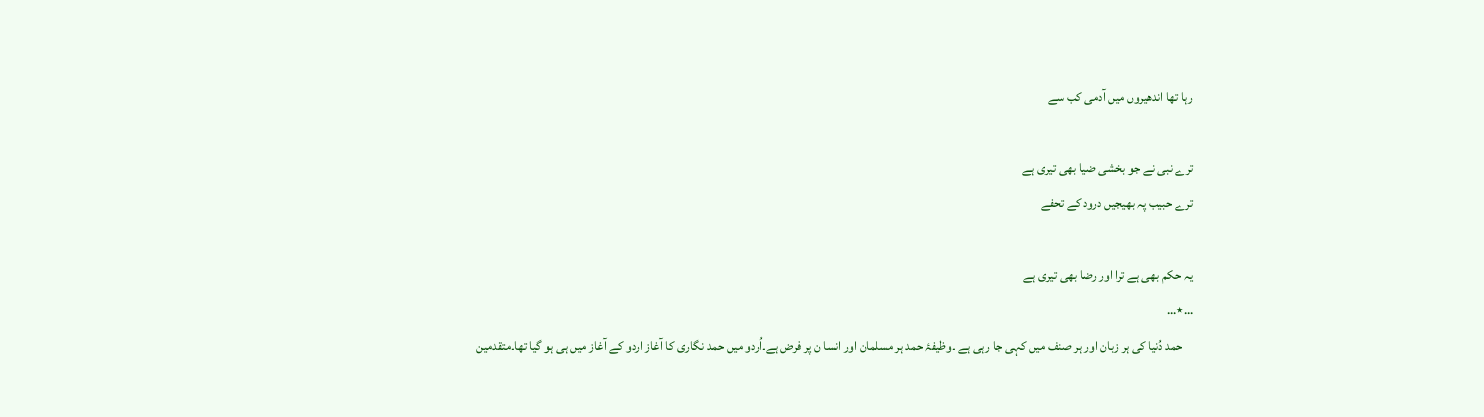رہا تھا اندھیروں میں آدمی کب سے

ترے نبی نے جو بخشی ضیا بھی تیری ہے
ترے حبیب پہ بھیجیں درود کے تحفے

یہ حکم بھی ہے ترا اور رضا بھی تیری ہے
…٭…
    حمد دُنیا کی ہر زبان اور ہر صنف میں کہی جا رہی ہے ۔وظیفۂ حمد ہر مسلمان اور انسا ن پر فرض ہے۔اُردو میں حمد نگاری کا آغاز اردو کے آغاز میں ہی ہو گیا تھا۔متقدمین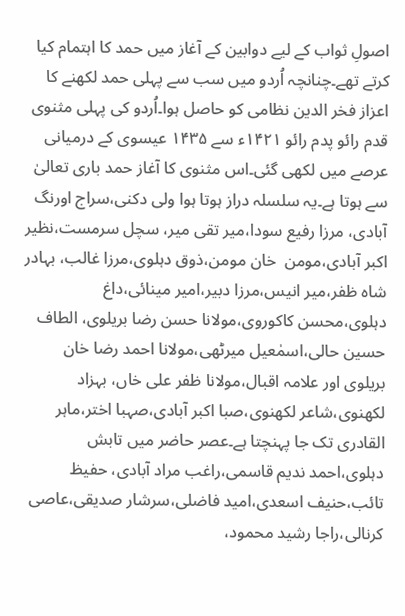اصولِ ثواب کے لیے دوابین کے آغاز میں حمد کا اہتمام کیا کرتے تھے۔چنانچہ اُردو میں سب سے پہلی حمد لکھنے کا اعزاز فخر الدین نظامی کو حاصل ہوا۔اُردو کی پہلی مثنوی قدم رائو پدم رائو ۱۴۲۱ء سے ۱۴۳۵ عیسوی کے درمیانی عرصے میں لکھی گئی۔اس مثنوی کا آغاز حمد باری تعالیٰ سے ہوتا ہے۔یہ سلسلہ دراز ہوتا ہوا ولی دکنی،سراج اورنگ آبادی، مرزا رفیع سودا،میر تقی میر، سچل سرمست،نظیر اکبر آبادی،مومن  خان مومن،ذوق دہلوی،مرزا غالب، بہادر شاہ ظفر،میر انیس،مرزا دبیر،امیر مینائی،داغ دہلوی،محسن کاکوروی،مولانا حسن رضا بریلوی، الطاف حسین حالی،اسمٰعیل میرٹھی،مولانا احمد رضا خان بریلوی اور علامہ اقبال،مولانا ظفر علی خاں، بہزاد لکھنوی،شاعر لکھنوی،صبا اکبر آبادی،صہبا اختر،ماہر القادری تک جا پہنچتا ہے۔عصر حاضر میں تابش دہلوی،احمد ندیم قاسمی،راغب مراد آبادی، حفیظ تائب،حنیف اسعدی،امید فاضلی،سرشار صدیقی،عاصی کرنالی،راجا رشید محمود،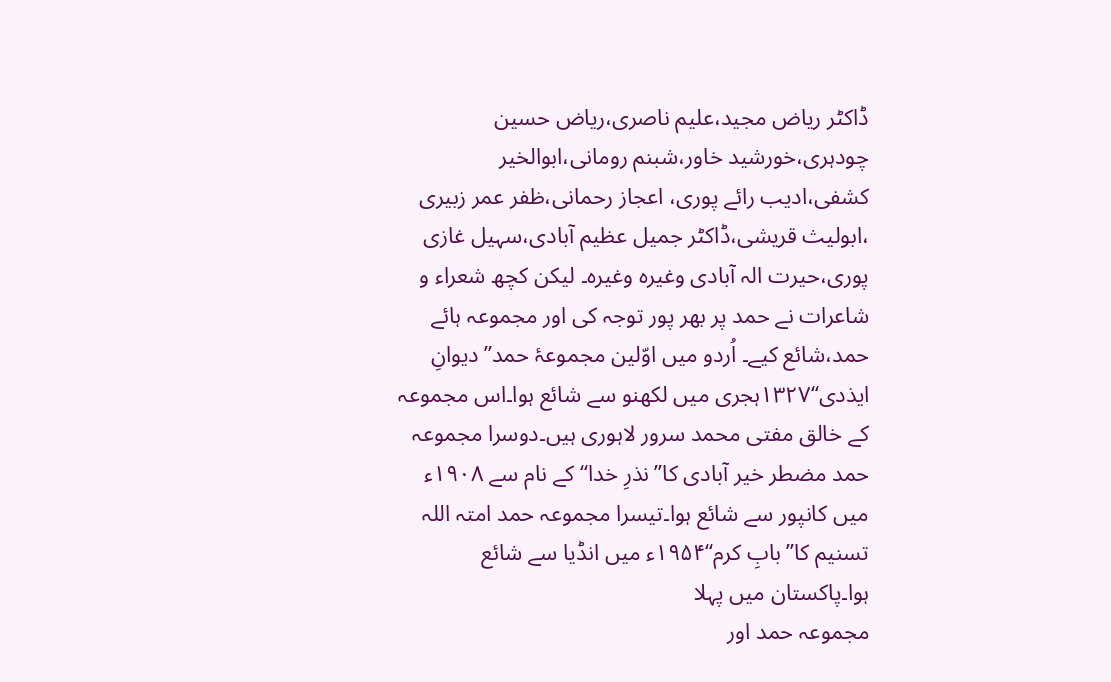ڈاکٹر ریاض مجید،علیم ناصری،ریاض حسین چودہری،خورشید خاور،شبنم رومانی،ابوالخیر کشفی،ادیب رائے پوری، اعجاز رحمانی،ظفر عمر زبیری ،ابولیث قریشی،ڈاکٹر جمیل عظیم آبادی،سہیل غازی پوری،حیرت الہ آبادی وغیرہ وغیرہ۔ لیکن کچھ شعراء و شاعرات نے حمد پر بھر پور توجہ کی اور مجموعہ ہائے حمد،شائع کیے۔ اُردو میں اوّلین مجموعۂ حمد’’دیوانِ ایذدی‘‘۱۳۲۷ہجری میں لکھنو سے شائع ہوا۔اس مجموعہ کے خالق مفتی محمد سرور لاہوری ہیں۔دوسرا مجموعہ حمد مضطر خیر آبادی کا’’نذرِ خدا‘‘کے نام سے ۱۹۰۸ء  میں کانپور سے شائع ہوا۔تیسرا مجموعہ حمد امتہ اللہ تسنیم کا’’بابِ کرم‘‘۱۹۵۴ء میں انڈیا سے شائع ہوا۔پاکستان میں پہلا
مجموعہ حمد اور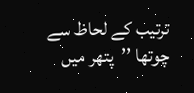ترتیب کے لحاظ سے چوتھا ’’پتھر میں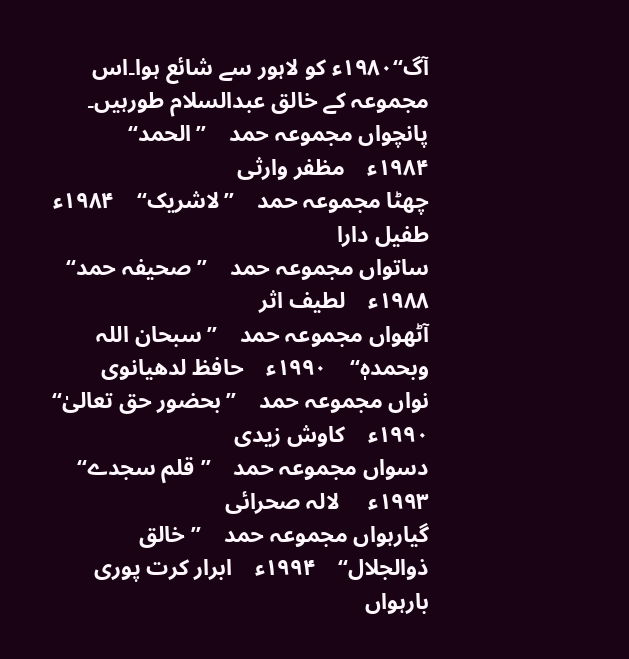آگ‘‘۱۹۸۰ء کو لاہور سے شائع ہوا۔اس مجموعہ کے خالق عبدالسلام طورہیں۔
پانچواں مجموعہ حمد    ’’الحمد‘‘    ۱۹۸۴ء    مظفر وارثی
چھٹا مجموعہ حمد    ’’لاشریک‘‘    ۱۹۸۴ء    طفیل دارا
ساتواں مجموعہ حمد    ’’صحیفہ حمد‘‘    ۱۹۸۸ء    لطیف اثر
آٹھواں مجموعہ حمد    ’’سبحان اللہ وبحمدہٖ‘‘    ۱۹۹۰ء    حافظ لدھیانوی
نواں مجموعہ حمد    ’’بحضور حق تعالیٰ‘‘    ۱۹۹۰ء    کاوش زیدی
دسواں مجموعہ حمد    ’’قلم سجدے‘‘    ۱۹۹۳ء     لالہ صحرائی
گیارہواں مجموعہ حمد    ’’خالق ذوالجلال‘‘    ۱۹۹۴ء    ابرار کرت پوری
بارہواں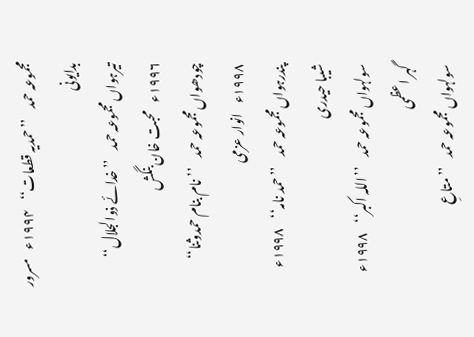مجموعہ حمد    ’’حمدیہ قطعات‘‘    ۱۹۹۴ء    مسرور بدایونی
تیرہواں مجموعہ حمد    ’’خدائے ذوالجلال‘‘    ۱۹۹۶ء    محبت خان بنگش
چودھواں مجموعہ حمد    ’’نام بنام حمدوثنا‘‘    ۱۹۹۸ء    انوار عزمی
پندرہواں مجموعہ حمد    ’’حمد نامہ‘‘    ۱۹۹۸ء    شیبا حیدری
سولہواں مجموعہ حمد    ’’اللہ اکبر‘‘    ۱۹۹۸ء    گہر اعظمی
سولہواں مجموعہ حمد    ’’متاعِ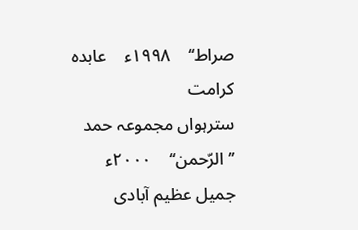صراط‘‘    ۱۹۹۸ء    عابدہ کرامت
سترہواں مجموعہ حمد    ’’الرّحمن‘‘    ۲۰۰۰ء    جمیل عظیم آبادی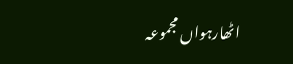اٹھارہواں مجموعہ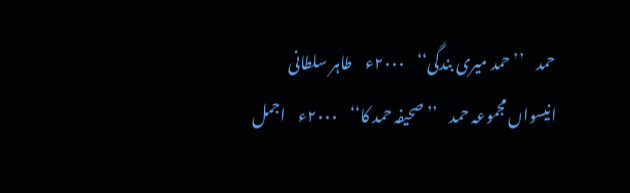حمد    ’’حمد میری بندگی‘‘    ۲۰۰۰ء    طاہر سلطانی
انیسواں مجموعہ حمد    ’’صحیفہ حمد کا‘‘    ۲۰۰۰ء    اجمل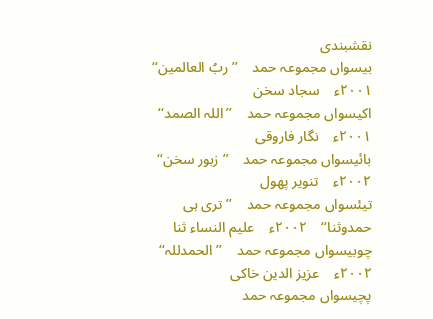نقشبندی
بیسواں مجموعہ حمد    ’’ربُ العالمین‘‘    ۲۰۰۱ء    سجاد سخن
اکیسواں مجموعہ حمد    ’’اللہ الصمد‘‘    ۲۰۰۱ء    نگار فاروقی
بائیسواں مجموعہ حمد    ’’زبور سخن‘‘    ۲۰۰۲ء    تنویر پھول
تیئسواں مجموعہ حمد    ’’تری ہی حمدوثنا‘‘    ۲۰۰۲ء    علیم النساء ثنا
چوبیسواں مجموعہ حمد    ’’الحمدللہ‘‘    ۲۰۰۲ء    عزیز الدین خاکی
پچیسواں مجموعہ حمد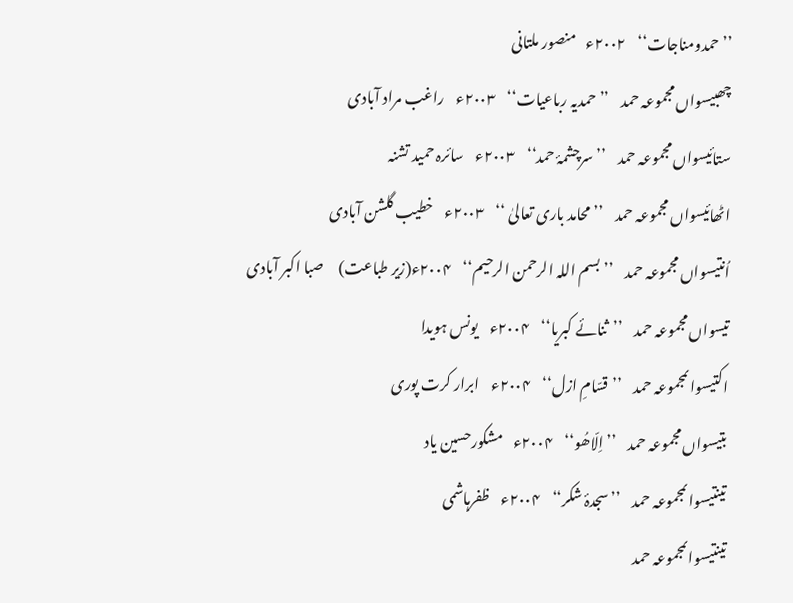’’حمدومناجات‘‘    ۲۰۰۲ء    منصور ملتانی
چھبیسواں مجموعہ حمد    ’’حمدیہ رباعیات‘‘    ۲۰۰۳ء    راغب مراد آبادی
ستائیسواں مجموعہ حمد    ’’سرچشمۂ حمد‘‘    ۲۰۰۳ء    سائرہ حمید تشنہ
اٹھائیسواں مجموعہ حمد    ’’محامد باری تعالیٰ ‘‘    ۲۰۰۳ء    خطیب گلشن آبادی
اُنتیسواں مجموعہ حمد    ’’بسم اللہ الرحمن الرحیم‘‘    ۲۰۰۴ء(زیر طباعت)     صبا اکبر آبادی
تیسواں مجموعہ حمد    ’’ثنائے کبریا‘‘    ۲۰۰۴ء    یونس ہویدا
اکتیسواںمجموعہ حمد    ’’قسّامِ ازل‘‘    ۲۰۰۴ء    ابرار کرت پوری
بتیسواں مجموعہ حمد    ’’اِلّاھُو‘‘    ۲۰۰۴ء    مشکورحسین یاد
تینتیسواںمجموعہ حمد    ’’سجدۂ شکر‘‘    ۲۰۰۴ء    ظفرہاشمی
تینتیسواںمجموعہ حمد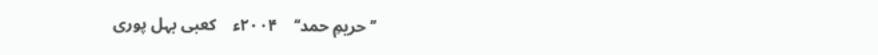’’حریمِ حمد‘‘    ۲۰۰۴ء    کعبی بہل پوری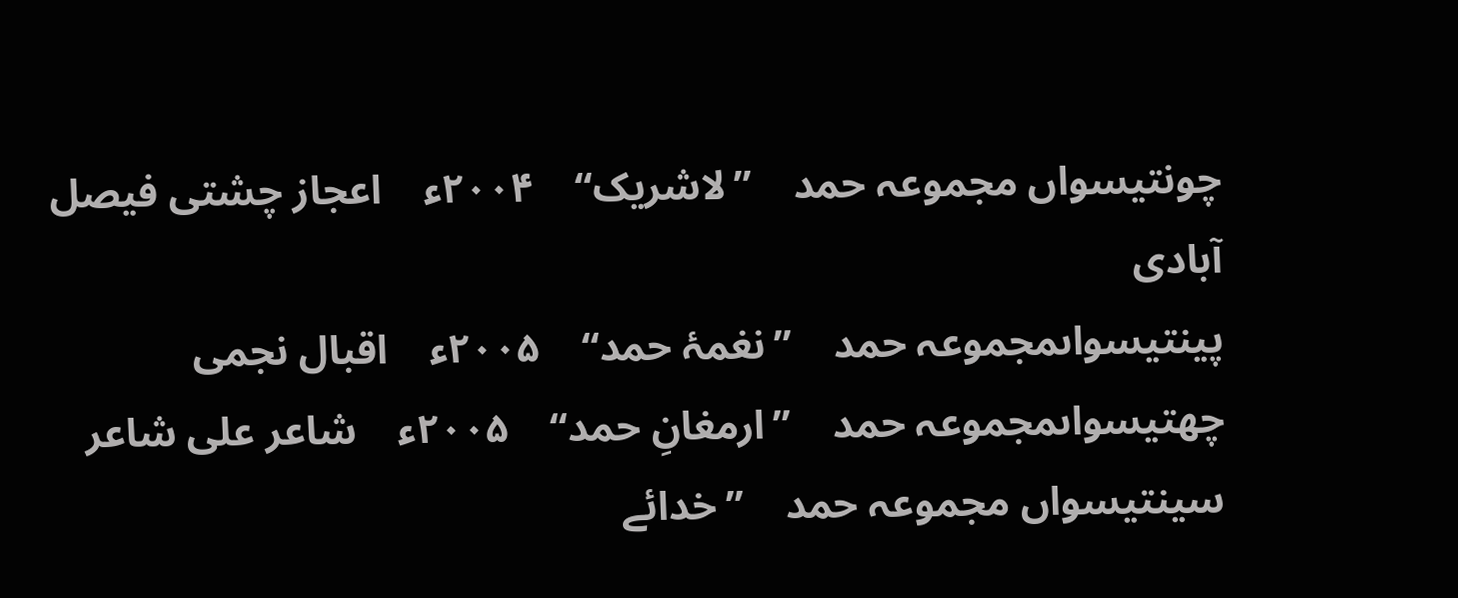چونتیسواں مجموعہ حمد    ’’لاشریک‘‘    ۲۰۰۴ء    اعجاز چشتی فیصل آبادی
پینتیسواںمجموعہ حمد    ’’نغمۂ حمد‘‘    ۲۰۰۵ء    اقبال نجمی
چھتیسواںمجموعہ حمد    ’’ارمغانِ حمد‘‘    ۲۰۰۵ء    شاعر علی شاعر
سینتیسواں مجموعہ حمد    ’’خدائے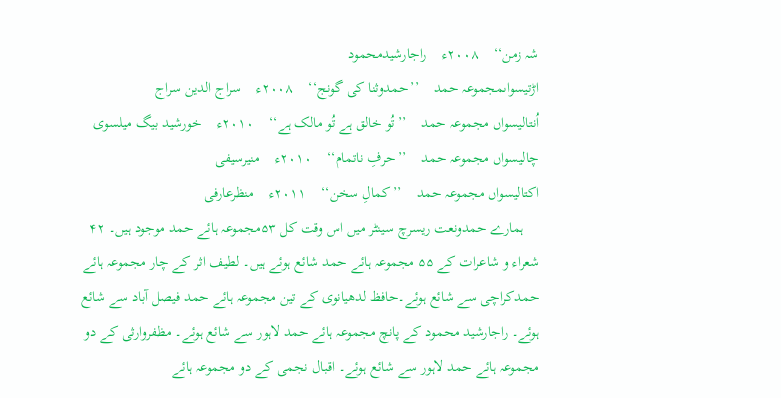شہ زمن‘‘    ۲۰۰۸ء    راجارشیدمحمود
اڑتیسواںمجموعہ حمد    ’’حمدوثنا کی گونج‘‘    ۲۰۰۸ء    سراج الدین سراج
اُنتالیسواں مجموعہ حمد    ’’تُو خالق ہے تُو مالک ہے‘‘    ۲۰۱۰ء    خورشید بیگ میلسوی
چالیسواں مجموعہ حمد    ’’حرفِ ناتمام‘‘    ۲۰۱۰ء    منیرسیفی
اکتالیسواں مجموعہ حمد    ’’کمالِ سخن‘‘    ۲۰۱۱ء    منظرعارفی
    ہمارے حمدونعت ریسرچ سینٹر میں اس وقت کل ۵۳مجموعہ ہائے حمد موجود ہیں۔ ۴۲ شعراء و شاعرات کے ۵۵ مجموعہ ہائے حمد شائع ہوئے ہیں۔ لطیف اثر کے چار مجموعہ ہائے حمدکراچی سے شائع ہوئے۔حافظ لدھیانوی کے تین مجموعہ ہائے حمد فیصل آباد سے شائع ہوئے۔ راجارشید محمود کے پانچ مجموعہ ہائے حمد لاہور سے شائع ہوئے۔ مظفروارثی کے دو مجموعہ ہائے حمد لاہور سے شائع ہوئے۔ اقبال نجمی کے دو مجموعہ ہائے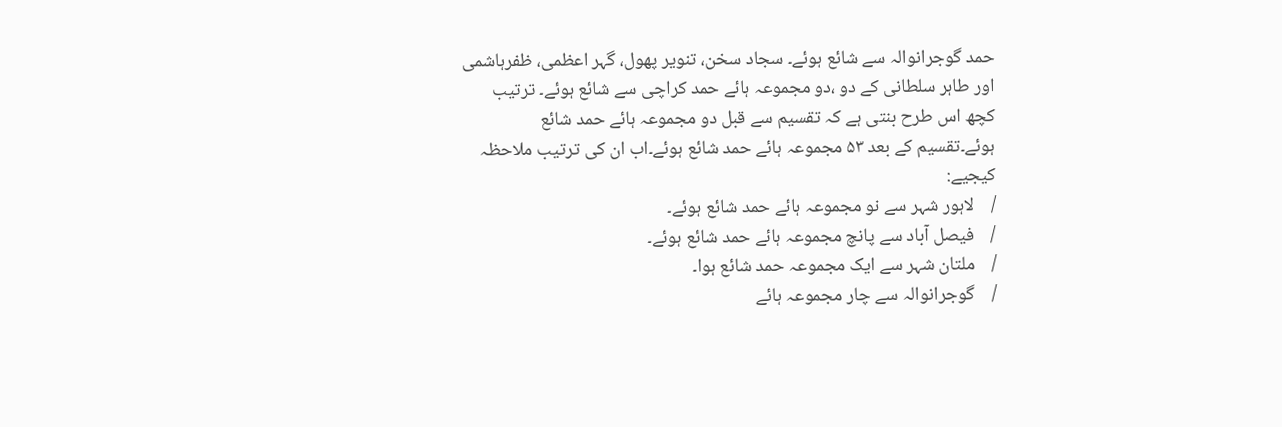حمد گوجرانوالہ سے شائع ہوئے۔ سجاد سخن، تنویر پھول، گہر اعظمی، ظفرہاشمی اور طاہر سلطانی کے دو ،دو مجموعہ ہائے حمد کراچی سے شائع ہوئے۔ ترتیب کچھ اس طرح بنتی ہے کہ تقسیم سے قبل دو مجموعہ ہائے حمد شائع ہوئے۔تقسیم کے بعد ۵۳ مجموعہ ہائے حمد شائع ہوئے۔اب ان کی ترتیب ملاحظہ کیجیے:
/    لاہور شہر سے نو مجموعہ ہائے حمد شائع ہوئے۔
/    فیصل آباد سے پانچ مجموعہ ہائے حمد شائع ہوئے۔
/    ملتان شہر سے ایک مجموعہ حمد شائع ہوا۔
/    گوجرانوالہ سے چار مجموعہ ہائے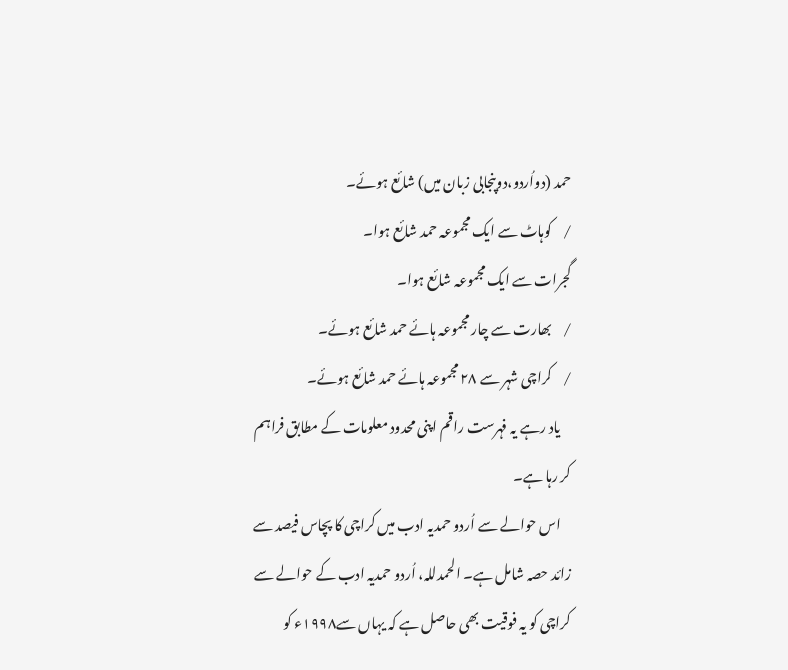حمد (دواُردو،دوپنجابی زبان میں) شائع ہوئے۔
/    کوہاٹ سے ایک مجموعہ حمد شائع ہوا۔
گجرات سے ایک مجموعہ شائع ہوا۔
/    بھارت سے چار مجموعہ ہائے حمد شائع ہوئے۔
/    کراچی شہر سے ۲۸ مجموعہ ہائے حمد شائع ہوئے۔
    یاد رہے یہ فہرست راقم اپنی محدود معلومات کے مطابق فراہم کر رہا ہے۔
    اس حوالے سے اُردو حمدیہ ادب میں کراچی کا پچاس فیصد سے زائد حصہ شامل ہے۔ الحمدللہ، اُردو حمدیہ ادب کے حوالے سے کراچی کو یہ فوقیت بھی حاصل ہے کہ یہاں سے۱۹۹۸ء کو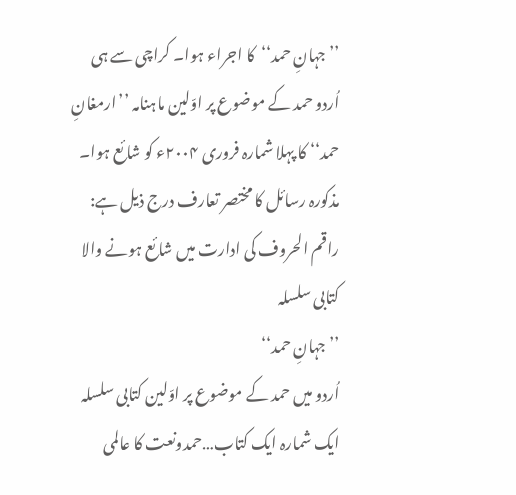’’جہانِ حمد‘‘کا اجراء ہوا۔ کراچی سے ہی اُردو حمد کے موضوع پر اوّلین ماہنامہ ’’ارمغانِ حمد‘‘ کا پہلا شمارہ فروری ۲۰۰۴ء کو شائع ہوا۔ مذکورہ رسائل کا مختصر تعارف درج ذیل ہے:
راقم الحروف کی ادارت میں شائع ہونے والا کتابی سلسلہ
’’جہانِ حمد‘‘
اُردو میں حمد کے موضوع پر اوّلین کتابی سلسلہ
ایک شمارہ ایک کتاب…حمدونعت کا عالمی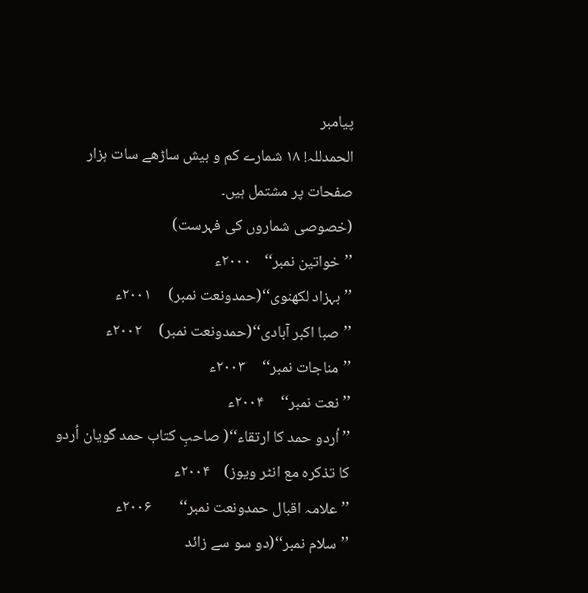پیامبر
الحمدللہ! ۱۸ شمارے کم و بیش ساڑھے سات ہزار صفحات پر مشتمل ہیں۔
(خصوصی شماروں کی فہرست)
’’خواتین نمبر‘‘    ۲۰۰۰ء
’’بہزاد لکھنوی‘‘(حمدونعت نمبر)     ۲۰۰۱ء
’’صبا اکبر آبادی‘‘(حمدونعت نمبر)     ۲۰۰۲ء
’’مناجات نمبر‘‘     ۲۰۰۳ء
’’نعت نمبر‘‘     ۲۰۰۴ء
’’اُردو حمد کا ارتقاء‘‘( صاحبِ کتاب حمد گویان اُردو کا تذکرہ مع انٹر ویوز)    ۲۰۰۴ء
’’علامہ اقبال حمدونعت نمبر‘‘        ۲۰۰۶ء
’’سلام نمبر‘‘(دو سو سے زائد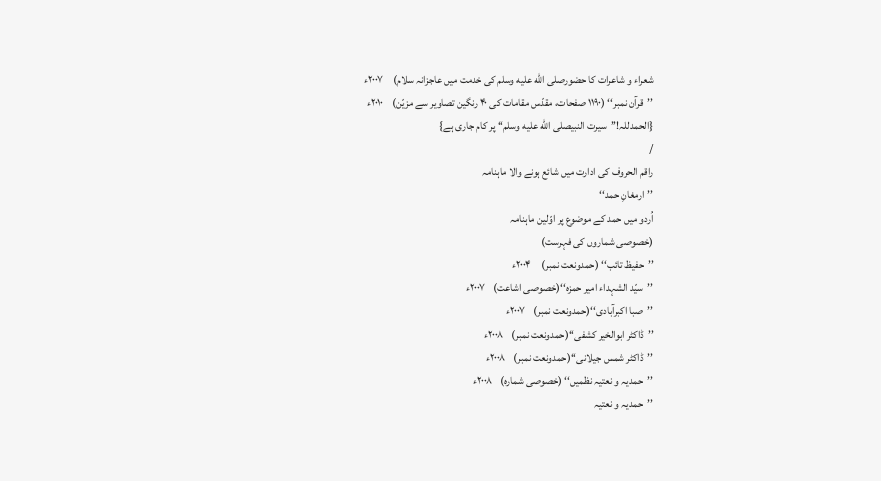شعراء و شاعرات کا حضورصلى الله عليه وسلم کی خدمت میں عاجزانہ سلام)     ۲۰۰۷ء
’’قرآن نمبر‘‘ (۱۱۹۰ صفحات، مقدّس مقامات کی ۴۰ رنگین تصاویر سے مزیّن)    ۲۰۱۰ء
{الحمدللہ!’’سیرت النبیصلى الله عليه وسلم‘‘ پر کام جاری ہے}
/
راقم الحروف کی ادارت میں شائع ہونے والا ماہنامہ
’’ارمغانِ حمد‘‘
اُردو میں حمد کے موضوع پر اوّلین ماہنامہ
(خصوصی شماروں کی فہرست)
’’حفیظ تائب‘‘ (حمدونعت نمبر)     ۲۰۰۴ء
’’سیّد الشہداء امیر حمزہ‘‘(خصوصی اشاعت)    ۲۰۰۷ء
’’صبا اکبرآبادی‘‘(حمدونعت نمبر)    ۲۰۰۷ء
’’ڈاکٹر ابوالخیر کشفی‘‘(حمدونعت نمبر)    ۲۰۰۸ء
’’ڈاکٹر شمس جیلانی‘‘(حمدونعت نمبر)    ۲۰۰۸ء
’’حمدیہ و نعتیہ نظمیں‘‘ (خصوصی شمارہ)    ۲۰۰۸ء
’’حمدیہ و نعتیہ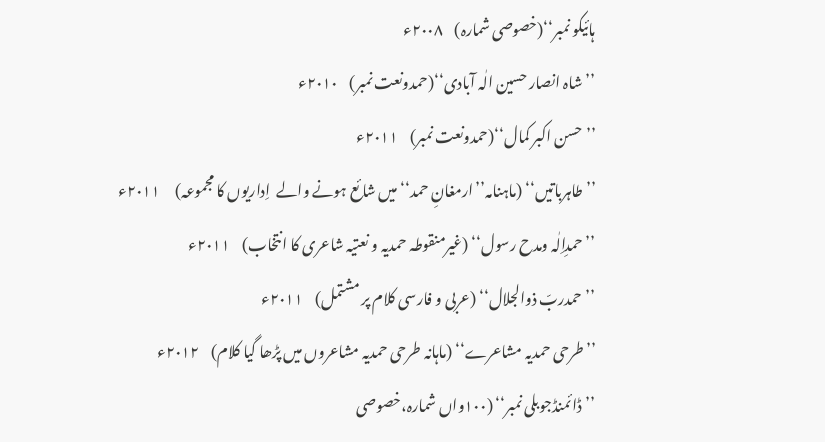ہائیکو نمبر‘‘(خصوصی شمارہ)    ۲۰۰۸ء
’’شاہ انصار حسین الٰہ آبادی‘‘(حمدونعت نمبر)    ۲۰۱۰ء
’’حسن اکبر کمال‘‘(حمدونعت نمبر)    ۲۰۱۱ء
’’طاہرباتیں‘‘ (ماہنامہ’’ارمغانِ حمد‘‘میں شائع ہونے والے  اِداریوں کا مجموعہ)     ۲۰۱۱ء
’’حمدِاِلٰہ ومدح رسول‘‘ (غیرمنقوطہ حمدیہ و نعتیہ شاعری کا انتخاب)    ۲۰۱۱ء
’’حمدربّ ذوالجلال‘‘ (عربی و فارسی کلام پر مشتمل)    ۲۰۱۱ء
’’طرحی حمدیہ مشاعرے‘‘ (ماہانہ طرحی حمدیہ مشاعروں میں پڑھا گیا کلام)    ۲۰۱۲ء
’’ڈائمنڈجوبلی نمبر‘‘ (۱۰۰واں شمارہ،خصوصی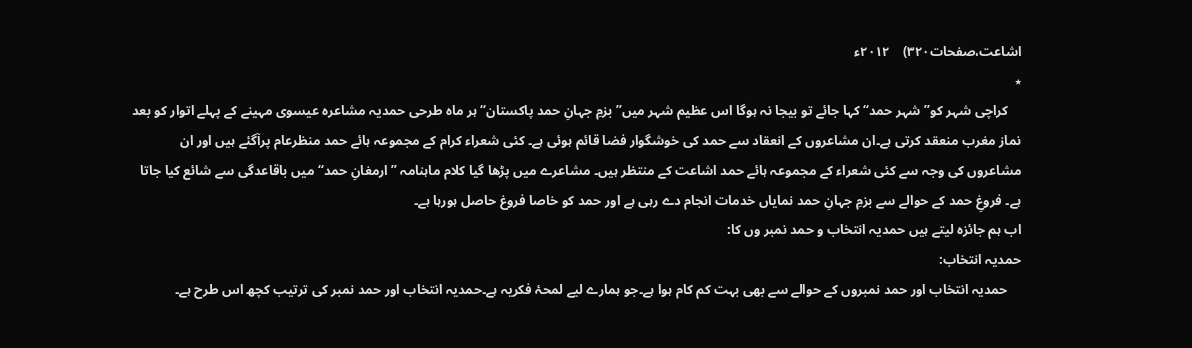اشاعت،صفحات۳۲۰)    ۲۰۱۲ء
٭
    کراچی شہر کو’’ شہر حمد‘‘ کہا جائے تو بیجا نہ ہوگا اس عظیم شہر میں’’ بزمِ جہانِ حمد پاکستان‘‘ ہر ماہ طرحی حمدیہ مشاعرہ عیسوی مہینے کے پہلے اتوار کو بعد نماز مغرب منعقد کرتی ہے۔ان مشاعروں کے انعقاد سے حمد کی خوشگوار فضا قائم ہوئی ہے۔ کئی شعراء کرام کے مجموعہ ہائے حمد منظرعام پرآگئے ہیں اور ان مشاعروں کی وجہ سے کئی شعراء کے مجموعہ ہائے حمد اشاعت کے منتظر ہیں۔ مشاعرے میں پڑھا گیا کلام ماہنامہ ’’ارمغانِ حمد‘‘ میں باقاعدگی سے شائع کیا جاتا ہے۔ فروغِ حمد کے حوالے سے بزمِ جہانِ حمد نمایاں خدمات انجام دے رہی ہے اور حمد کو خاصا فروغ حاصل ہورہا ہے۔
اب ہم جائزہ لیتے ہیں حمدیہ انتخاب و حمد نمبر وں کا:
حمدیہ انتخاب:
    حمدیہ انتخاب اور حمد نمبروں کے حوالے سے بھی بہت کم کام ہوا ہے۔جو ہمارے لیے لمحۂ فکریہ ہے۔حمدیہ انتخاب اور حمد نمبر کی ترتیب کچھ اس طرح ہے۔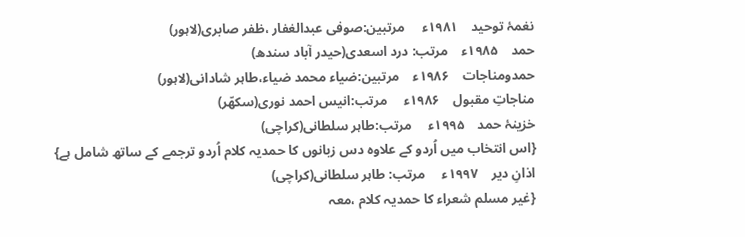نغمۂ توحید    ۱۹۸۱ء     مرتبین:صوفی عبدالغفار ،ظفر صابری(لاہور)
حمد    ۱۹۸۵ء    مرتب: درد اسعدی(حیدر آباد سندھ)
حمدومناجات    ۱۹۸۶ء    مرتبین:ضیاء محمد ضیاء،طاہر شادانی(لاہور)
مناجاتِ مقبول    ۱۹۸۶ء     مرتب:انیس احمد نوری(سکھّر)
خزینۂ حمد    ۱۹۹۵ء     مرتب:طاہر سلطانی(کراچی)
{اس انتخاب میں اُردو کے علاوہ دس زبانوں کا حمدیہ کلام اُردو ترجمے کے ساتھ شامل ہے}
اذانِ دیر    ۱۹۹۷ء     مرتب: طاہر سلطانی(کراچی)
{غیر مسلم شعراء کا حمدیہ کلام ،معہ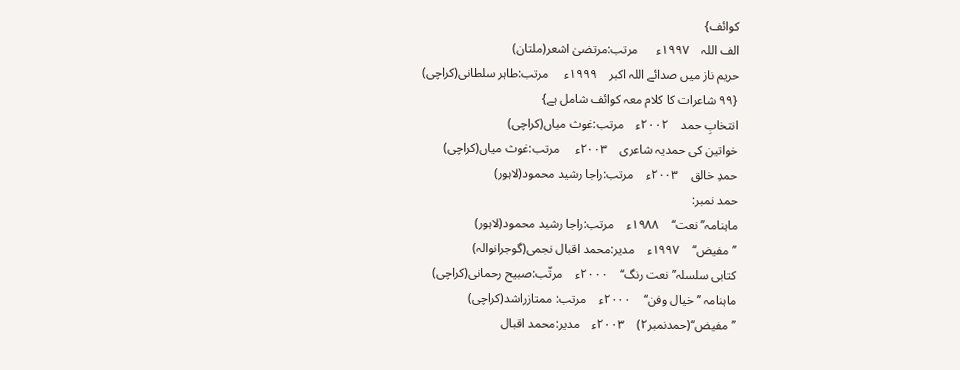کوائف}
الف اللہ    ۱۹۹۷ء      مرتب:مرتضیٰ اشعر(ملتان)
حریم ناز میں صدائے اللہ اکبر    ۱۹۹۹ء     مرتب:طاہر سلطانی(کراچی)
{۹۹ شاعرات کا کلام معہ کوائف شامل ہے}
انتخابِ حمد    ۲۰۰۲ء    مرتب:غوث میاں(کراچی)
خواتین کی حمدیہ شاعری    ۲۰۰۳ء     مرتب:غوث میاں(کراچی)
حمدِ خالق    ۲۰۰۳ء    مرتب:راجا رشید محمود(لاہور)
حمد نمبر:
ماہنامہ’’نعت‘‘    ۱۹۸۸ء    مرتب:راجا رشید محمود(لاہور)
’’مفیض‘‘    ۱۹۹۷ء    مدیر:محمد اقبال نجمی(گوجرانوالہ)
کتابی سلسلہ’’نعت رنگ‘‘    ۲۰۰۰ء    مرتّب:صبیح رحمانی(کراچی)
ماہنامہ ’’خیال وفن‘‘    ۲۰۰۰ء    مرتب: ممتازراشد(کراچی)
’’مفیض‘‘(حمدنمبر۲)    ۲۰۰۳ء    مدیر:محمد اقبال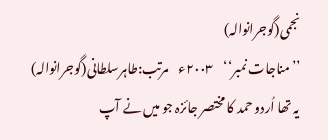نجمی(گوجرانوالہ)
’’مناجات نمبر‘‘    ۲۰۰۳ء    مرتب:طاہرسلطانی(گوجرانوالہ)
یہ تھا اُردو حمد کا مختصر جائزہ جو میں نے آپ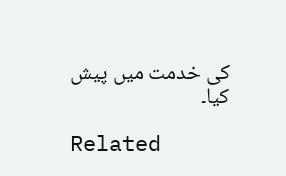کی خدمت میں پیش کیا۔

Related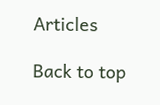Articles

Back to top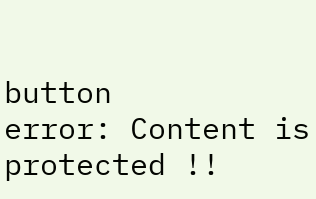button
error: Content is protected !!